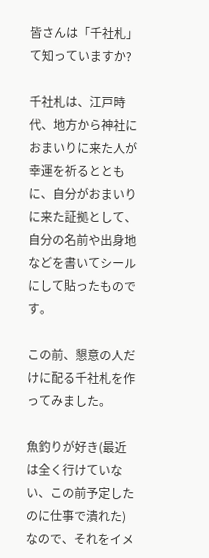皆さんは「千社札」て知っていますか?

千社札は、江戸時代、地方から神社におまいりに来た人が幸運を祈るとともに、自分がおまいりに来た証拠として、自分の名前や出身地などを書いてシールにして貼ったものです。

この前、懇意の人だけに配る千社札を作ってみました。

魚釣りが好き(最近は全く行けていない、この前予定したのに仕事で潰れた)なので、それをイメ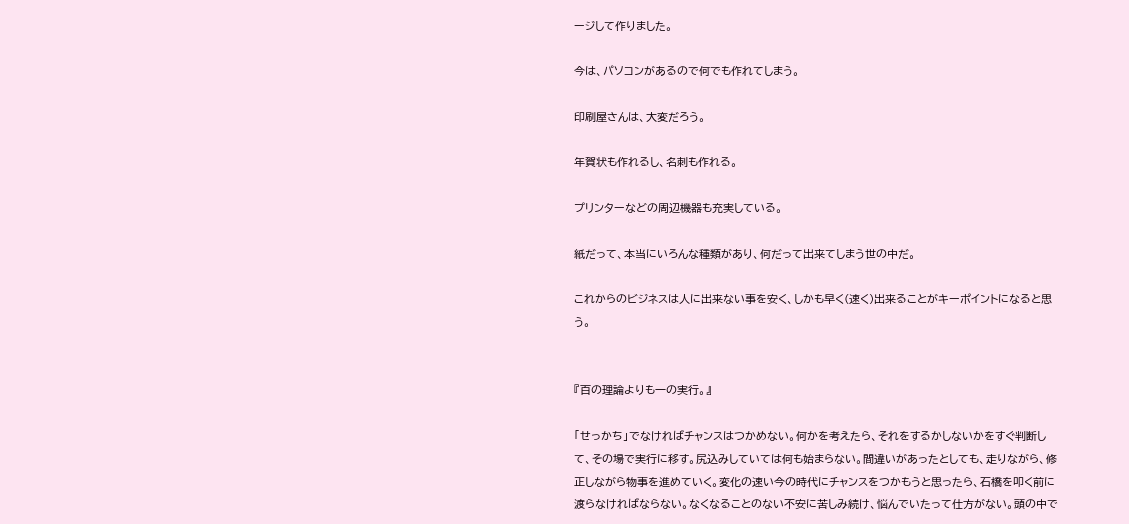ージして作りました。

今は、パソコンがあるので何でも作れてしまう。

印刷屋さんは、大変だろう。

年賀状も作れるし、名刺も作れる。

プリンターなどの周辺機器も充実している。

紙だって、本当にいろんな種類があり、何だって出来てしまう世の中だ。

これからのビジネスは人に出来ない事を安く、しかも早く(速く)出来ることがキーポイントになると思う。


『百の理論よりも一の実行。』

「せっかち」でなければチャンスはつかめない。何かを考えたら、それをするかしないかをすぐ判断して、その場で実行に移す。尻込みしていては何も始まらない。間違いがあったとしても、走りながら、修正しながら物事を進めていく。変化の速い今の時代にチャンスをつかもうと思ったら、石橋を叩く前に渡らなければならない。なくなることのない不安に苦しみ続け、悩んでいたって仕方がない。頭の中で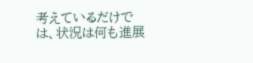考えているだけでは、状況は何も進展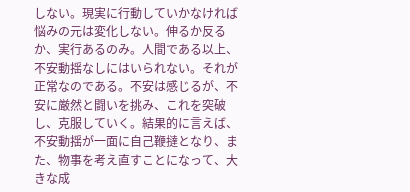しない。現実に行動していかなければ悩みの元は変化しない。伸るか反るか、実行あるのみ。人間である以上、不安動揺なしにはいられない。それが正常なのである。不安は感じるが、不安に厳然と闘いを挑み、これを突破し、克服していく。結果的に言えば、不安動揺が一面に自己鞭撻となり、また、物事を考え直すことになって、大きな成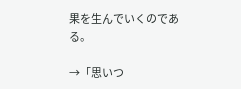果を生んでいくのである。

→「思いつ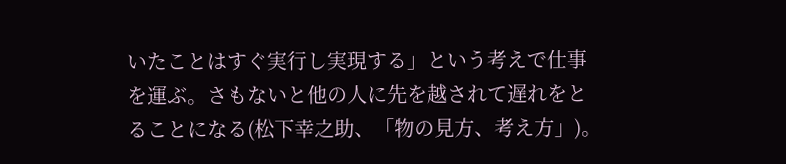いたことはすぐ実行し実現する」という考えで仕事を運ぶ。さもないと他の人に先を越されて遅れをとることになる(松下幸之助、「物の見方、考え方」)。